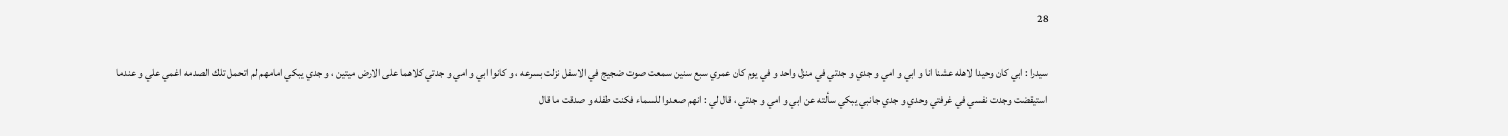28

سيدرا : ابي كان وحيدا لاهله عشنا انا و ابي و امي و جدي و جدتي في منزل واحد و في يوم كان عمري سبع سنين سمعت صوت ضجيج في الاسفل نزلت بسرعه ، و كانوا ابي و امي و جدتي كلاهما على الارض ميتين ، و جدي يبكي امامهم لم اتحمل تلك الصدمه اغمي علي و عندما استيقضت وجدت نفسي في غرفتي وحدي و جدي جانبي يبكي سألته عن ابي و امي و جدتي ، قال لي : انهم صعدوا للسماء فكنت طفله و صدقت ما قال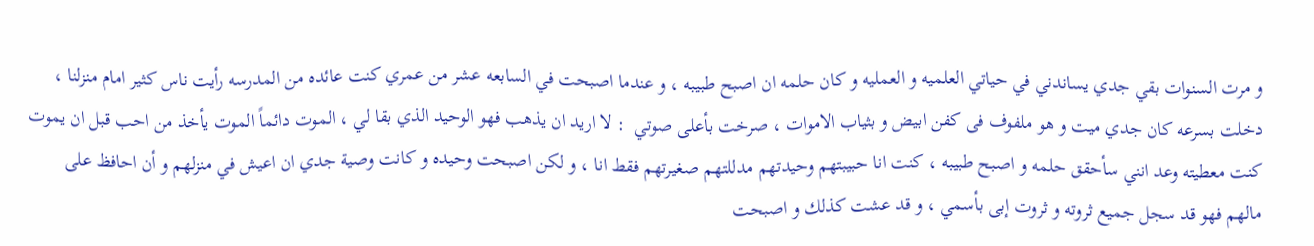و مرت السنوات بقي جدي يساندني في حياتي العلميه و العمليه و كان حلمه ان اصبح طبيبه ، و عندما اصبحت في السابعه عشر من عمري كنت عائده من المدرسه رأيت ناس کثیر امام منزلنا ، دخلت بسرعه كان جدي ميت و هو ملفوف فى كفن ابيض و بثياب الاموات ، صرخت بأعلى صوتي  : لا اريد ان يذهب فهو الوحيد الذي بقا لي ، الموت دائماً الموت يأخذ من احب قبل ان يموت كنت معطيته وعد انني سأحقق حلمه و اصبح طبيبه ، كنت انا حبيبتهم وحيدتهم مدللتهم صغيرتهم فقط انا ، و لكن اصبحت وحيده و كانت وصية جدي ان اعيش في منزلهم و أن احافظ على مالهم فهو قد سجل جميع ثروته و ثروت إبى بأسمي ، و قد عشت كذلك و اصبحت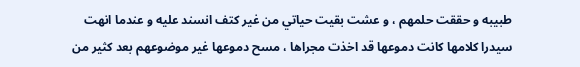طبيبه و حققت حلمهم ، و عشت بقيت حياتي من غير كتف انسند عليه و عندما انهت سيدرا كلامها كانت دموعها قد اخذت مجراها ، مسح دموعها غير موضوعهم بعد كثير من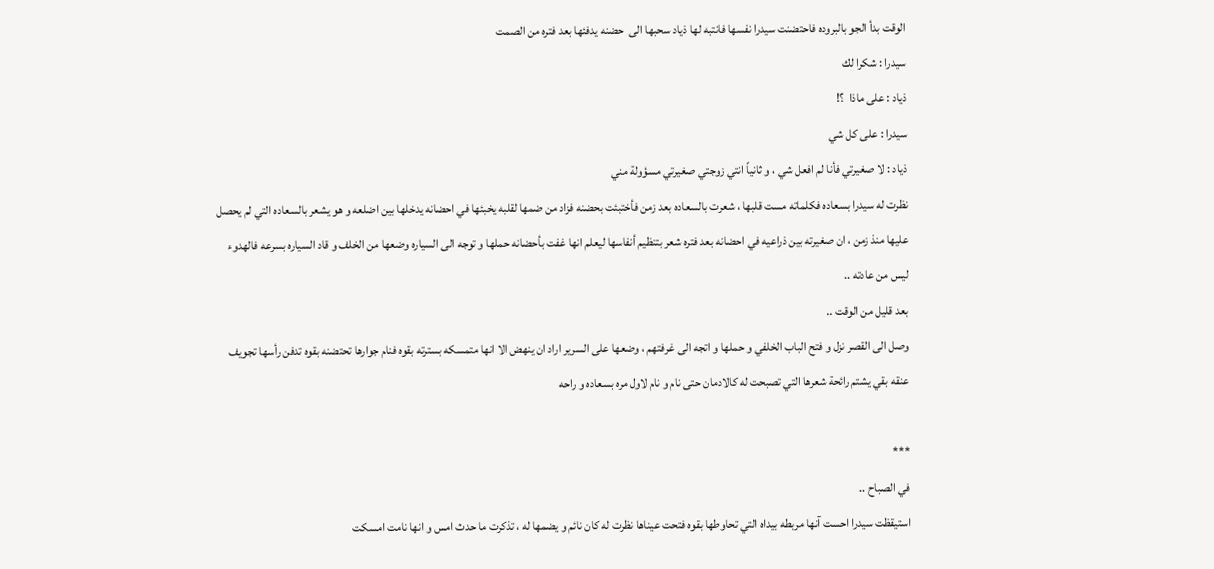الوقت بدأ الجو بالبروده فاحتضنت سيدرا نفسها فانتبه لها ذياد سحبها الى  حضنه يدفئها بعد فتره من الصمت
سيدرا : شكرا لك
ذياد : على ماذا  ؟!
سيدرا : على كل شي
ذياد : لا صغيرتي فأنا لم افعل شي ، و ثانياً انتي زوجتي صغيرتي مسؤولة مني
نظرت له سيدرا بسعاده فكلماته مست قلبها ، شعرت بالسعاده بعد زمن فأختبئت بحضنه فزاد من ضمها لقلبه يخبئها في احضانه يدخلها بين اضلعه و هو يشعر بالسعاده التي لم يحصل عليها منذ زمن ، ان صغيرته بين ذراعيه في احضانه بعد فتره شعر بتنظيم أنفاسها ليعلم انها غفت بأحضانه حملها و توجه الى السياره وضعها من الخلف و قاد السياره بسرعه فالهدوء ليس من عادته ..
بعد قليل من الوقت ..
وصل الى القصر نزل و فتح الباب الخلفي و حملها و اتجه الى غرفتهم ، وضعها على السرير اراد ان ينهض الا انها متمسكه بسترته بقوه فنام جوارها تحتضنه بقوه تدفن رأسها تجويف عنقه بقي يشتم رائحة شعرها التي تصبحت له کالادمان حتی نام و نام لاول مره بسعاده و راحه

***
في الصباح ..
استيقظت سيدرا احست آنها مربطه بيداه التي تحاوطها بقوه فتحت عيناها نظرت له كان نائم و يضمها له ، تذكرت ما حدث امس و انها نامت امسكت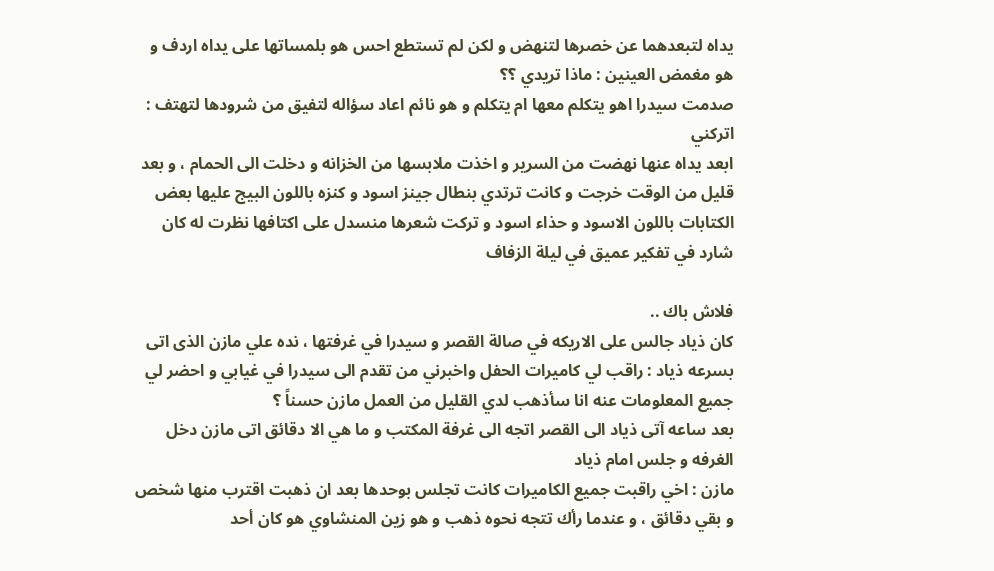يداه لتبعدهما عن خصرها لتنهض و لكن لم تستطع احس هو بلمساتها على يداه اردف و هو مغمض العينين : ماذا تريدي ؟؟
صدمت سيدرا اهو يتكلم معها ام يتكلم و هو نائم اعاد سؤاله لتفيق من شرودها لتهتف : اتركني
ابعد يداه عنها نهضت من السرير و اخذت ملابسها من الخزانه و دخلت الى الحمام ، و بعد قليل من الوقت خرجت و كانت ترتدي بنطال جينز اسود و كنزه باللون البيج عليها بعض الكتابات باللون الاسود و حذاء اسود و تركت شعرها منسدل على اكتافها نظرت له كان شارد في تفكير عميق في ليلة الزفاف

فلاش باك ..
كان ذياد جالس على الاريكه في صالة القصر و سيدرا في غرفتها ، نده علي مازن الذى اتى بسرعه ذياد : راقب لي كاميرات الحفل واخبرني من تقدم الى سيدرا في غيابي و احضر لي جميع المعلومات عنه انا سأذهب لدي القليل من العمل مازن حسناً ؟
بعد ساعه آتی ذياد الى القصر اتجه الى غرفة المكتب و ما هي الا دقائق اتى مازن دخل الغرفه و جلس امام ذياد
مازن : اخي راقبت جميع الكاميرات كانت تجلس بوحدها بعد ان ذهبت اقترب منها شخص و بقي دقائق ، و عندما رأك تتجه نحوه ذهب و هو زين المنشاوي هو كان أحد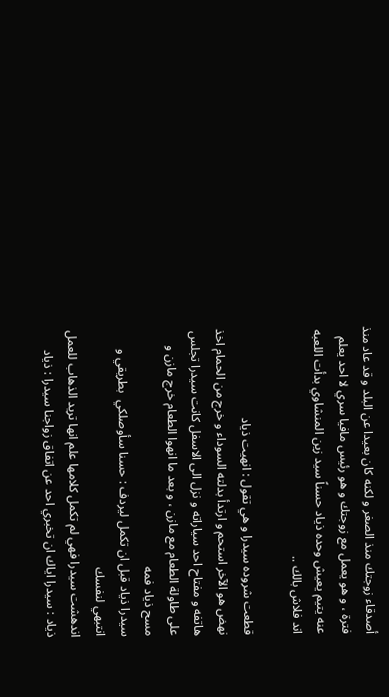أصدقاء زوجتك منذ الصغر و لكنه كان بعيدا عن البلد و قد عاد منذ فترة ، و هو يعمل مع زوجتك و هو رئيس مافيا سري لا احد يعلم عنه يتيم يعيش وحده ذياد حسناً سيد زين المنشاوي بدأت اللعبه
اند فلاش بالك ..

قطعت شروده سيدرا و هي تقول : انهيت ذياد
نهض هو الآخر استحم و ارتدأ بدلته السوداء و خرج من الحمام اخذ هاتفه و مفتاح احد سياراته و نزل الى الاسفل كانت سيدرا تجلس على طاولة الطعام مع مازن ، و بعد ما انهوا الطعام خرج مازن و مسح ذياد فمه
سيدرا ذياد قبل ان تكمل ليردف : حسنا سأوصلكي  بطريقي و انتبهي لنفسك
اندهشت سيدرا فهي لم تكمل كلامها علم انها تريد الذهاب للعمل
ذياد : سيدرا اياك ان تخبري احد عن اتفاق زواجنا سيدرا : ذياد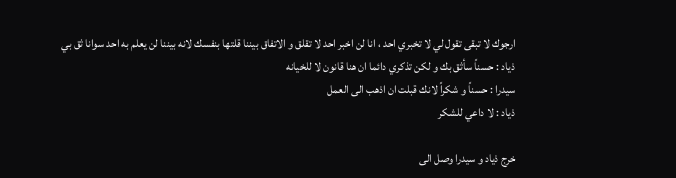ارجوك لا تبقى تقول لي لا تخبري احد ، انا لن اخبر احد لا تقلق و الاتفاق بيننا قلتها بنفسك لانه بيننا لن يعلم به احد سوانا ثق بي
ذياد : حسناً سأثق بك و لكن تذكري دائما ان هنا قانون لا للخيانه
سيدرا : حسناً و شكراً لانك قبلت ان اذهب الى العمل
ذياد : لا داعي للشكر

خرج ذياد و سيدرا وصل الى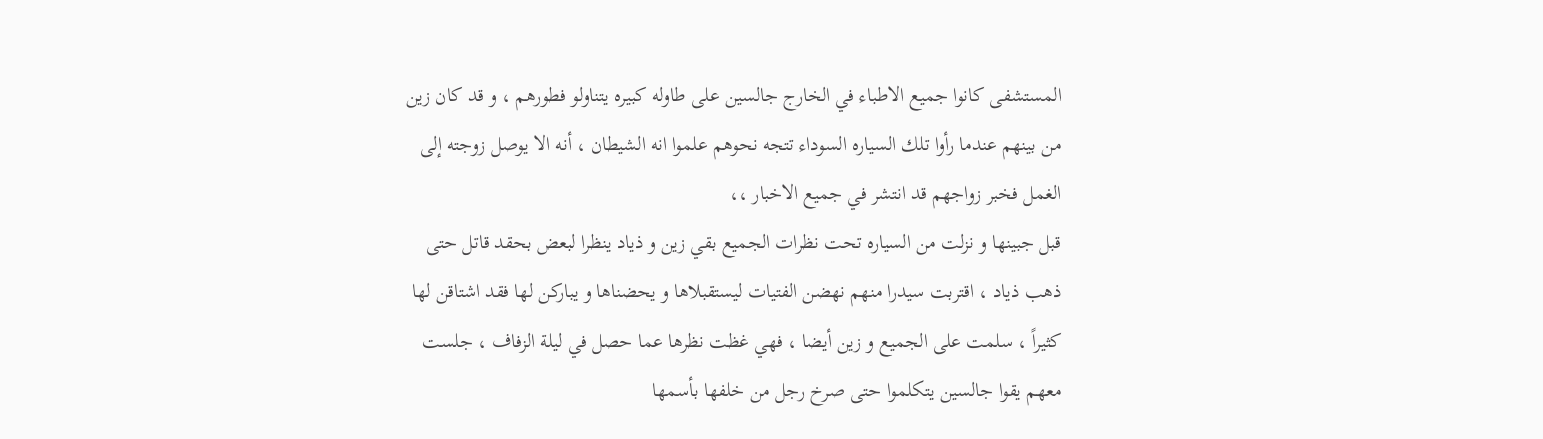المستشفى كانوا جميع الاطباء في الخارج جالسين على طاوله كبيره يتناولو فطورهم ، و قد كان زين من بينهم عندما رأوا تلك السياره السوداء تتجه نحوهم علموا انه الشيطان ، أنه الا يوصل زوجته إلى الغمل فخبر زواجهم قد انتشر في جميع الاخبار ،،
قبل جبينها و نزلت من السياره تحت نظرات الجميع بقي زين و ذياد ينظرا لبعض بحقد قاتل حتى ذهب ذياد ، اقتربت سيدرا منهم نهضن الفتيات ليستقبلاها و يحضناها و يباركن لها فقد اشتاقن لها كثيراً ، سلمت على الجميع و زين أيضا ، فهي غظت نظرها عما حصل في ليلة الزفاف ، جلست معهم يقوا جالسين يتكلموا حتى صرخ رجل من خلفها بأسمها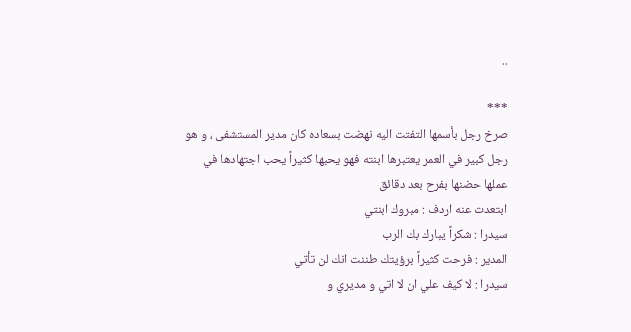..

***
صرخ رجل بأسمها التفتت اليه نهضت بسعاده كان مدير المستشفى ، و هو رجل كبير في العمر يعتبرها ابنته فهو يحبها كثيراً يحب اجتهادها في عملها حضنها بفرح بعد دقائق
ابتعدت عنه اردف : مبروك ابنتي
سيدرا : شكراً يبارك بك الرب
المدير : فرحت كثيراً برؤيتك طننت انك لن تأتي
سيدرا : لا كيف علي ان لا اتي و مديري و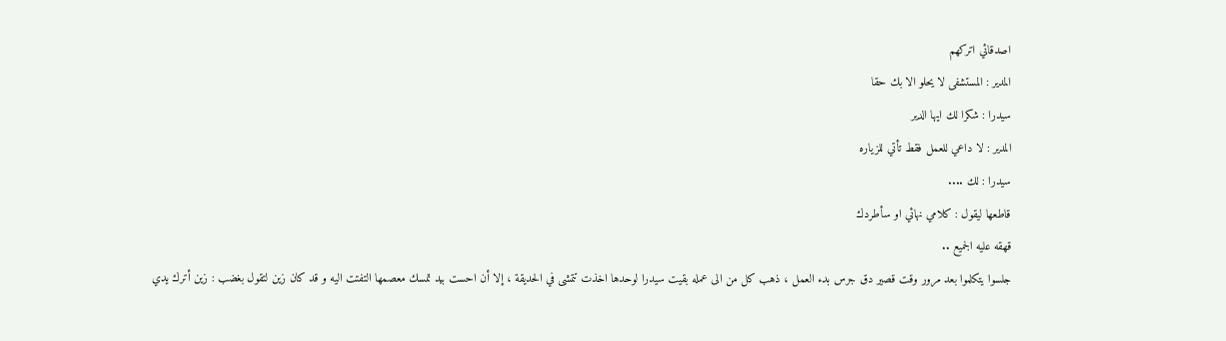اصدقائي اتركهم
المدير : المستشفى لا يحلو الا بك حقا
سيدرا : شكرا لك ايها الدير
المدير : لا داعي للعمل فقط تأتي للزياره
سيدرا : لك ....
قاطعها ليقول : كلامي نهائي او سأطردك
قهقه عليه الجميع ..
جلسوا يتكلموا بعد مرور وقت قصير دق جرس بدء العمل ، ذهب كل من الى عمله بقيت سيدرا لوحدها اخذت تتمشى في الحديقة ، إلا أن احست بيد تمسك معصمها التفتت اليه و قد كان زين لتقول بغضب : زين أترك يدي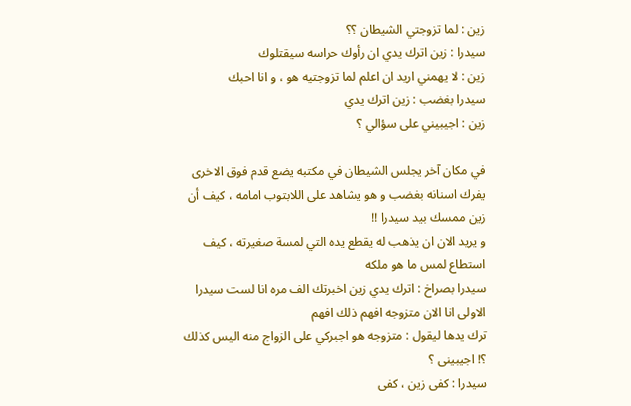زين : لما تزوجتي الشيطان ؟؟
سيدرا : زين اترك يدي ان رأوك حراسه سيقتلوك
زين : لا يهمني اريد ان اعلم لما تزوجتيه هو ، و انا احبك
سيدرا بغضب : زين اترك يدي
زين : اجيبيني على سؤالي ؟

في مكان آخر يجلس الشيطان في مكتبه يضع قدم فوق الاخرى يفرك اسنانه بغضب و هو يشاهد على اللابتوب امامه ، كيف أن زين ممسك بيد سيدرا !!
و يريد الان ان يذهب له يقطع يده التي لمسة صغيرته ، كيف استطاع لمس ما هو ملكه
سيدرا بصراخ : اترك يدي زين اخبرتك الف مره انا لست سيدرا الاولى انا الان متزوجه افهم ذلك افهم
ترك يدها ليقول : متزوجه هو اجبركي على الزواج منه اليس كذلك ؟! اجيبينى ؟
سيدرا : کفی زين ، كفى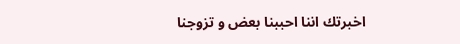اخبرتك اننا احببنا بعض و تزوجنا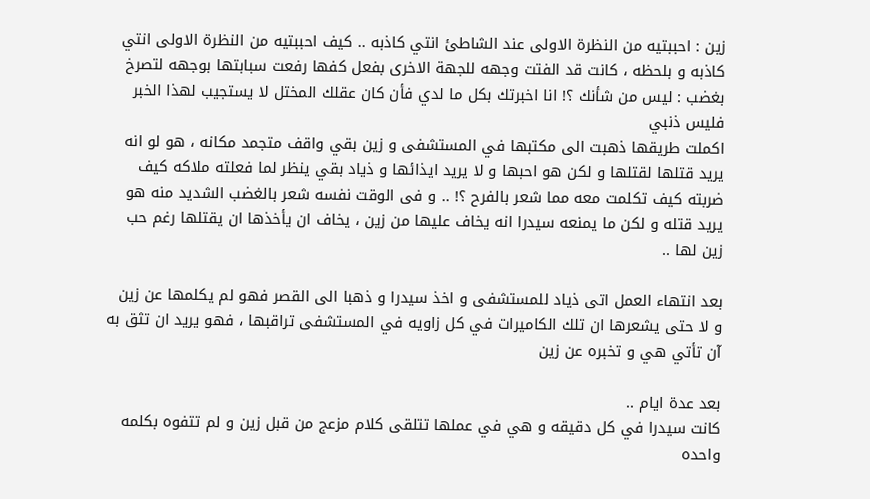زين : احببتيه من النظرة الاولى عند الشاطئ انتي كاذبه .. كيف احببتيه من النظرة الاولى انتي كاذبه و بلحظه ، كانت قد الفتت وجهه للجهة الاخرى بفعل كفها رفعت سبابتها بوجهه لتصرخ بغضب : ليس من شأنك ؟! انا اخبرتك بكل ما لدي فأن كان عقلك المختل لا يستجيب لهذا الخبر فليس ذنبي
اكملت طريقها ذهبت الى مكتبها في المستشفى و زين بقي واقف متجمد مكانه ، هو لو انه يريد قتلها لقتلها و لكن هو احبها و لا يريد ايذائها و ذياد بقي ينظر لما فعلته ملاكه كيف ضربته كيف تكلمت معه مما شعر بالفرح ؟! .. و فى الوقت نفسه شعر بالغضب الشديد منه هو يريد قتله و لكن ما يمنعه سيدرا انه يخاف عليها من زين ، يخاف ان يأخذها ان يقتلها رغم حب زين لها ..

بعد انتهاء العمل اتى ذياد للمستشفى و اخذ سيدرا و ذهبا الى القصر فهو لم يكلمها عن زين و لا حتى يشعرها ان تلك الكاميرات في كل زاويه في المستشفى تراقبها ، فهو يريد ان تثق به آن تأتي هي و تخبره عن زين

بعد عدة ايام ..
كانت سيدرا في كل دقيقه و هي في عملها تتلقى كلام مزعج من قبل زين و لم تتفوه بكلمه واحده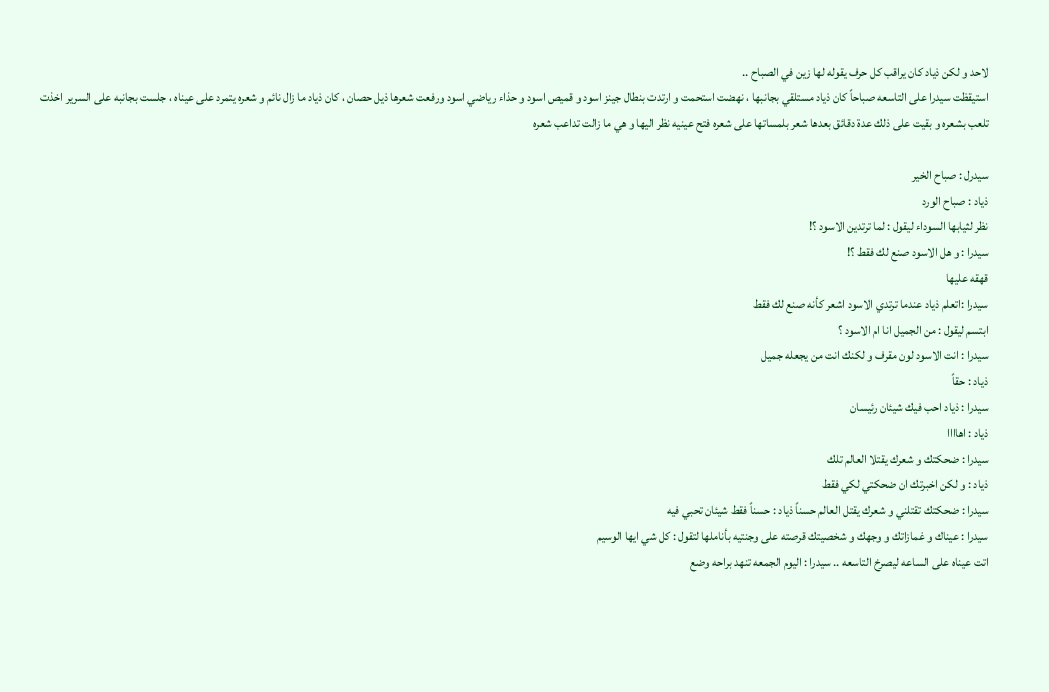لاحد و لكن ذياد كان يراقب كل حرف يقوله لها زين في الصباح ..
استيقظت سيدرا على التاسعه صباحاً كان ذياد مستلقي بجانبها ، نهضت استحمت و ارتدت بنطال جينز اسود و قميص اسود و حذاء رياضي اسود ورفعت شعرها ذيل حصان ، كان ذياد ما زال نائم و شعره يتمرد على عيناه ، جلست بجانبه على السرير اخذت تلعب بشعره و بقيت على ذلك عدة دقائق بعدها شعر بلمساتها على شعره فتح عينيه نظر اليها و هي ما زالت تداعب شعره

سيدرل : صباح الخير
ذياد : صباح الورد
نظر لثيابها السوداء ليقول : لما ترتدين الاسود ؟!
سيدرا : و هل الاسود صنع لك فقط ؟!
قهقه علیها
سيدرا :اتعلم ذياد عندما ترتدي الاسود اشعر كأنه صنع لك فقط
ابتسم ليقول : من الجميل انا ام الاسود ؟
سيدرا : انت الاسود لون مقرف و لكنك انت من يجعله جميل
ذياد : حقاً
سيدرا : ذياد احب فيك شيئان رئيسان
ذياد : اهاااا
سيدرا : ضحكتك و شعرك يقتلا العالم تلك
ذياد : و لكن اخبرتك ان ضحكتي لكي فقط
سيدرا : ضحكتك تقتلني و شعرك يقتل العالم حسناً ذياد : حسناً فقط شيئان تحبي فيه
سيدرا : عيناك و غمازاتك و وجهك و شخصيتك قرصته على وجنتيه بأناملها لتقول : كل شي ايها الوسيم
اتت عيناه على الساعه ليصرخ التاسعه .. سيدرا : اليوم الجمعه تنهد براحه وضع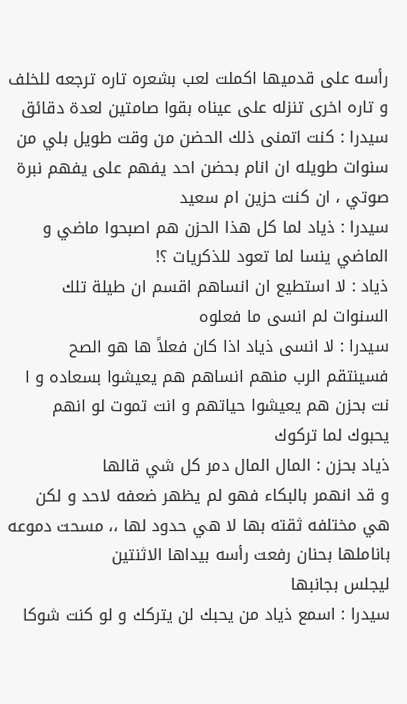رأسه على قدميها اکملت لعب بشعره تاره ترجعه للخلف و تاره اخرى تنزله على عيناه بقوا صامتين لعدة دقائق
سيدرا : كنت اتمنى ذلك الحضن من وقت طويل بلي من سنوات طويله ان انام بحضن احد يفهم على يفهم نبرة صوتي ، ان كنت حزين ام سعيد
سيدرا : ذياد لما كل هذا الحزن هم اصبحوا ماضي و الماضي ينسا لما تعود للذكريات ؟!
ذياد : لا استطيع ان انساهم اقسم ان طيلة تلك السنوات لم انسى ما فعلوه
سيدرا : لا انسى ذياد اذا كان فعلاً ها هو الصح فسينتقم الرب منهم انساهم هم يعيشوا بسعاده و ا نت بحزن هم يعيشوا حياتهم و انت تموت لو انهم يحبوك لما تركوك
ذياد بحزن : المال المال دمر كل شي قالها
و قد انهمر بالبكاء فهو لم يظهر ضعفه لاحد و لكن هي مختلفه ثقته بها لا هي حدود لها ،، مسحت دموعه باناملها بحنان رفعت رأسه بيداها الاثنتين
ليجلس بجانبها
سيدرا : اسمع ذياد من يحبك لن يتركك و لو كنت شوكا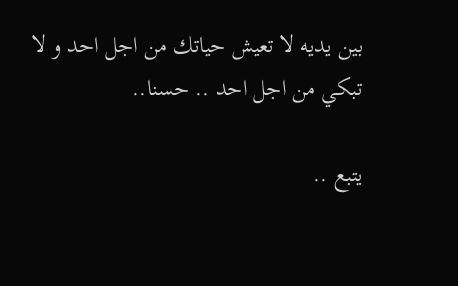بين يديه لا تعيش حياتك من اجل احد و لا تبكي من اجل احد .. حسنا..

يتبع ..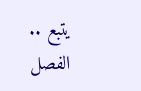يتبع ..
الفصل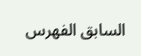السابق الفهرس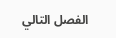الفصل التالي